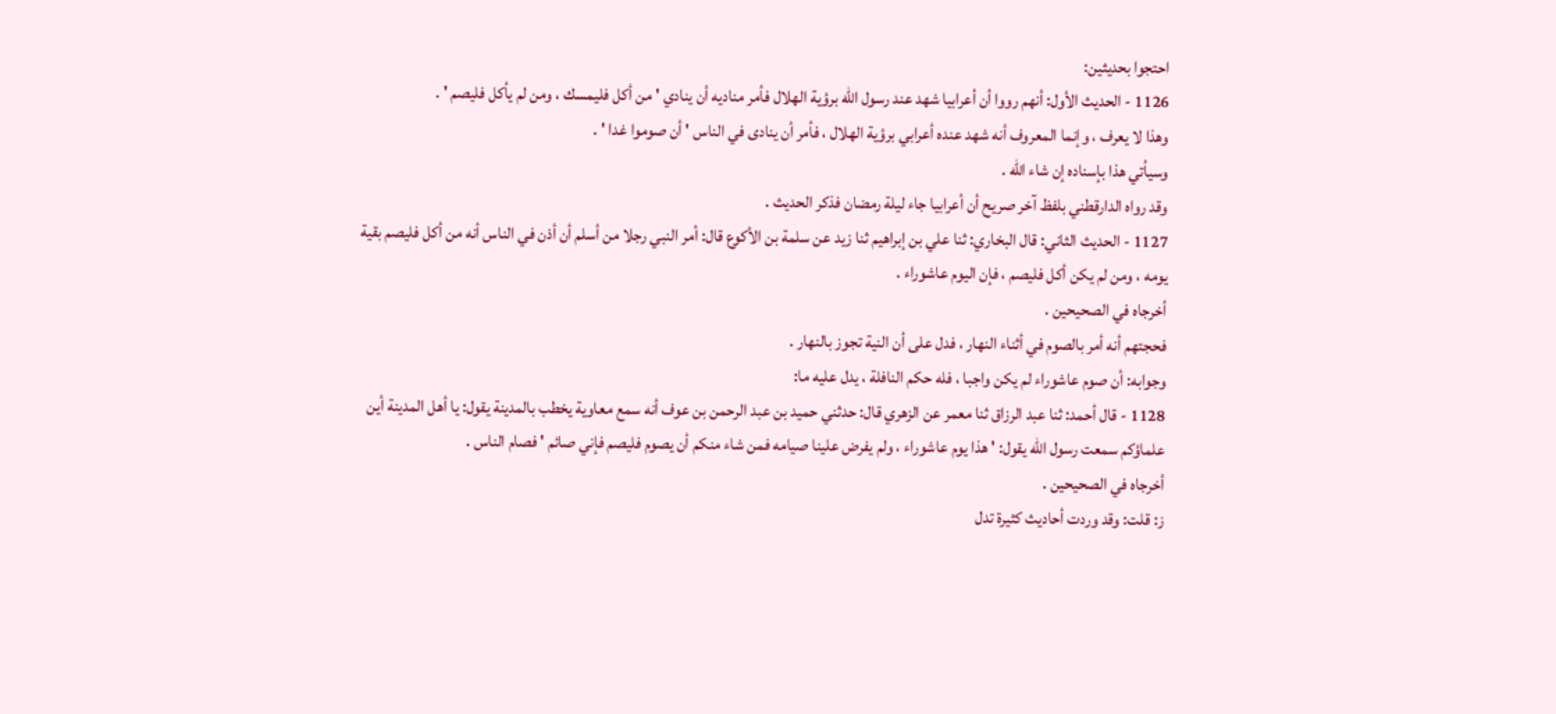احتجوا بحديثين:
1126 - الحديث الأول: أنهم رووا أن أعرابيا شهد عند رسول الله برؤية الهلال فأمر مناديه أن ينادي ' من أكل فليمسك ، ومن لم يأكل فليصم ' .
وهذا لا يعرف ، وإنما المعروف أنه شهد عنده أعرابي برؤية الهلال ، فأمر أن ينادى في الناس ' أن صوموا غدا ' .
وسيأتي هذا بإسناده إن شاء الله .
وقد رواه الدارقطني بلفظ آخر صريح أن أعرابيا جاء ليلة رمضان فذكر الحديث .
1127 - الحديث الثاني: قال البخاري: ثنا علي بن إبراهيم ثنا زيد عن سلمة بن الأكوع قال: أمر النبي رجلا من أسلم أن أذن في الناس أنه من أكل فليصم بقية يومه ، ومن لم يكن أكل فليصم ، فإن اليوم عاشوراء .
أخرجاه في الصحيحين .
فحجتهم أنه أمر بالصوم في أثناء النهار ، فدل على أن النية تجوز بالنهار .
وجوابه: أن صوم عاشوراء لم يكن واجبا ، فله حكم النافلة ، يدل عليه ما:
1128 - قال أحمد: ثنا عبد الرزاق ثنا معمر عن الزهري قال: حدثني حميد بن عبد الرحمن بن عوف أنه سمع معاوية يخطب بالمدينة يقول: يا أهل المدينة أين علماؤكم سمعت رسول الله يقول: ' هذا يوم عاشوراء ، ولم يفرض علينا صيامه فمن شاء منكم أن يصوم فليصم فإني صائم ' فصام الناس .
أخرجاه في الصحيحين .
ز: قلت: وقد وردت أحاديث كثيرة تدل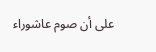على أن صوم عاشوراء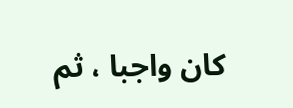كان واجبا ، ثم